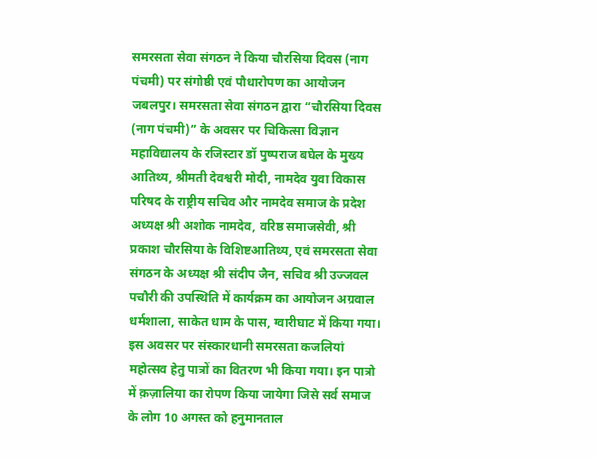समरसता सेवा संगठन ने किया चौरसिया दिवस (नाग पंचमी) पर संगोष्ठी एवं पौधारोपण का आयोजन
जबलपुर। समरसता सेवा संगठन द्वारा “चौरसिया दिवस (नाग पंचमी)” के अवसर पर चिकित्सा विज्ञान महाविद्यालय के रजिस्टार डॉ पुष्पराज बघेल के मुख्य आतिथ्य, श्रीमती देवश्वरी मोदी, नामदेव युवा विकास परिषद के राष्ट्रीय सचिव और नामदेव समाज के प्रदेश अध्यक्ष श्री अशोक नामदेव, वरिष्ठ समाजसेवी, श्री प्रकाश चौरसिया के विशिष्टआतिथ्य, एवं समरसता सेवा संगठन के अध्यक्ष श्री संदीप जैन, सचिव श्री उज्जवल पचौरी की उपस्थिति में कार्यक्रम का आयोजन अग्रवाल धर्मशाला, साकेत धाम के पास, ग्वारीघाट में किया गया। इस अवसर पर संस्कारधानी समरसता कजलियां महोत्सव हेतु पात्रों का वितरण भी किया गया। इन पात्रो में क़ज़ालिया का रोपण किया जायेगा जिसे सर्व समाज के लोग 10 अगस्त को हनुमानताल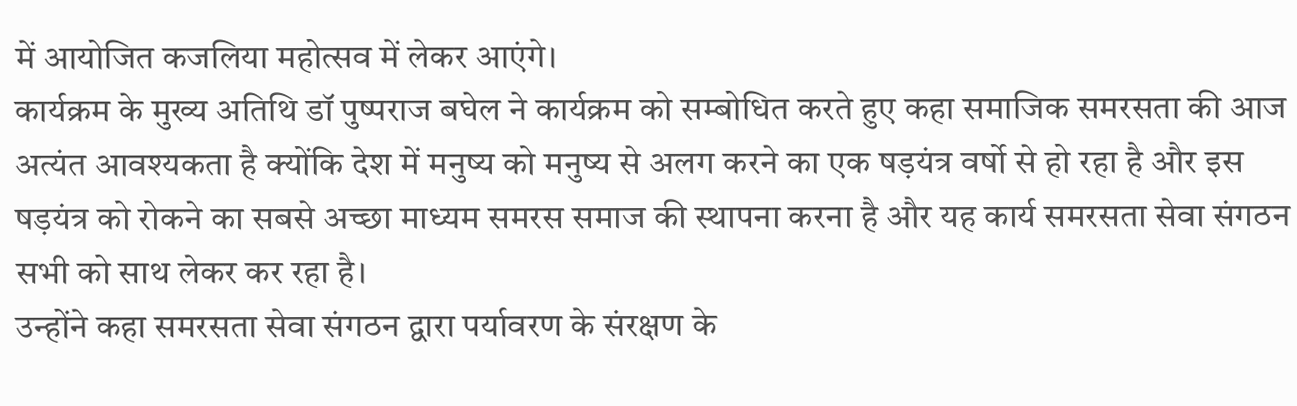में आयोजित कजलिया महोत्सव में लेकर आएंगे।
कार्यक्रम के मुख्य अतिथि डॉ पुष्पराज बघेल ने कार्यक्रम को सम्बोधित करते हुए कहा समाजिक समरसता की आज अत्यंत आवश्यकता है क्योंकि देश में मनुष्य को मनुष्य से अलग करने का एक षड़यंत्र वर्षो से हो रहा है और इस षड़यंत्र को रोकने का सबसे अच्छा माध्यम समरस समाज की स्थापना करना है और यह कार्य समरसता सेवा संगठन सभी को साथ लेकर कर रहा है।
उन्होंने कहा समरसता सेवा संगठन द्वारा पर्यावरण के संरक्षण के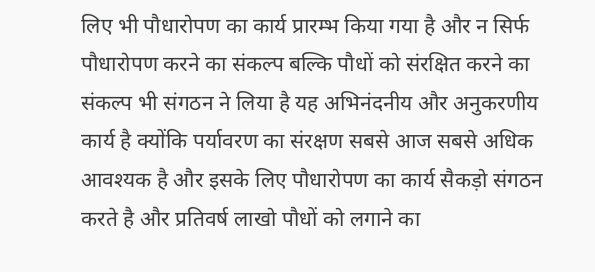लिए भी पौधारोपण का कार्य प्रारम्भ किया गया है और न सिर्फ पौधारोपण करने का संकल्प बल्कि पौधों को संरक्षित करने का संकल्प भी संगठन ने लिया है यह अभिनंदनीय और अनुकरणीय कार्य है क्योंकि पर्यावरण का संरक्षण सबसे आज सबसे अधिक आवश्यक है और इसके लिए पौधारोपण का कार्य सैकड़ो संगठन करते है और प्रतिवर्ष लाखो पौधों को लगाने का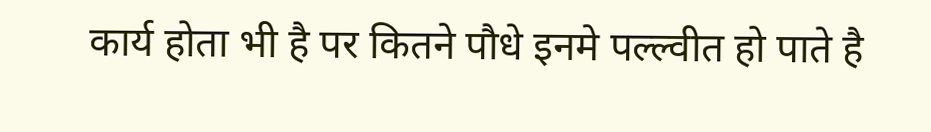कार्य होता भी है पर कितने पौधे इनमे पल्ल्वीत हो पाते है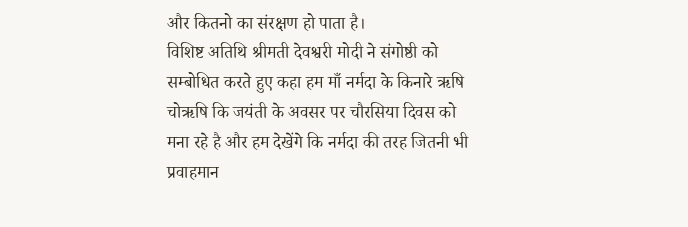और कितनो का संरक्षण हो पाता है।
विशिष्ट अतिथि श्रीमती देवश्वरी मोदी ने संगोष्ठी को सम्बोधित करते हुए कहा हम माँ नर्मदा के किनारे ऋषि चोऋषि कि जयंती के अवसर पर चौरसिया दिवस को मना रहे है और हम देखेंगे कि नर्मदा की तरह जितनी भी प्रवाहमान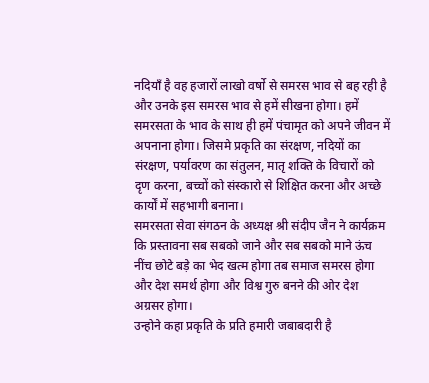नदियाँ है वह हजारों लाखो वर्षो से समरस भाव से बह रही है और उनके इस समरस भाव से हमें सीखना होगा। हमें समरसता के भाव के साथ ही हमें पंचामृत को अपने जीवन में अपनाना होगा। जिसमे प्रकृति का संरक्षण, नदियों का संरक्षण, पर्यावरण का संतुलन, मातृ शक्ति के विचारों को दृण करना, बच्चों को संस्कारो से शिक्षित करना और अच्छे कार्यों में सहभागी बनाना।
समरसता सेवा संगठन के अध्यक्ष श्री संदीप जैन ने कार्यक्रम कि प्रस्तावना सब सबको जाने और सब सबको माने ऊंच नींच छोटे बड़े का भेद खत्म होगा तब समाज समरस होगा और देश समर्थ होगा और विश्व गुरु बनने की ओर देश अग्रसर होगा।
उन्होने कहा प्रकृति के प्रति हमारी जबाबदारी है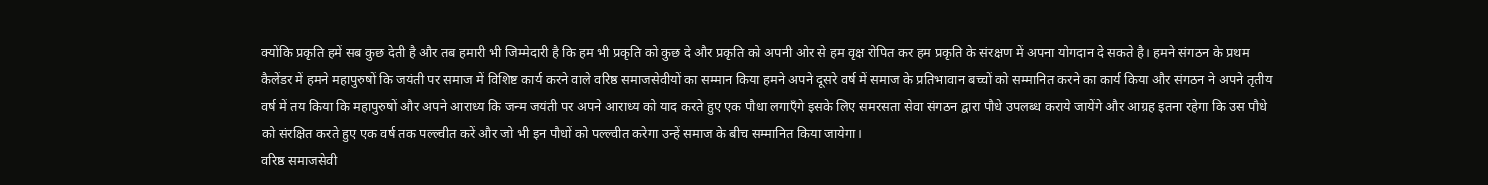क्योंकि प्रकृति हमें सब कुछ देती है और तब हमारी भी जिम्मेदारी है कि हम भी प्रकृति को कुछ दे और प्रकृति को अपनी ओर से हम वृक्ष रोपित कर हम प्रकृति के संरक्षण में अपना योगदान दे सकते है। हमने संगठन के प्रथम कैलेंडर में हमने महापुरुषों कि जयंती पर समाज में विशिष्ट कार्य करने वाले वरिष्ठ समाजसेवीयों का सम्मान किया हमने अपने दूसरे वर्ष में समाज के प्रतिभावान बच्चों को सम्मानित करने का कार्य किया और संगठन ने अपने तृतीय वर्ष में तय किया कि महापुरुषों और अपने आराध्य कि जन्म जयंती पर अपने आराध्य को याद करते हुए एक पौधा लगाएँगे इसके लिए समरसता सेवा संगठन द्वारा पौधे उपलब्ध कराये जायेंगे और आग्रह इतना रहेगा कि उस पौधे को संरक्षित करते हुए एक वर्ष तक पल्ल्वीत करें और जो भी इन पौधों को पल्ल्वीत करेगा उन्हें समाज के बीच सम्मानित किया जायेगा।
वरिष्ठ समाजसेवी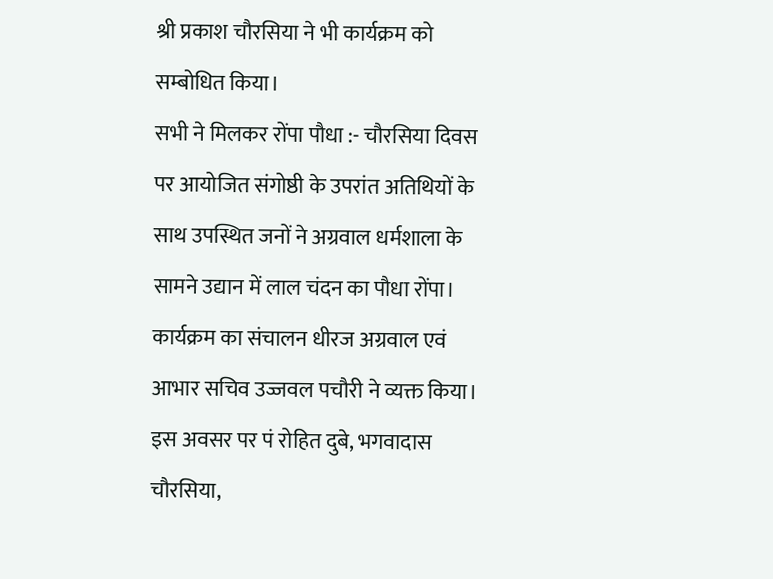श्री प्रकाश चौरसिया ने भी कार्यक्रम को सम्बोधित किया।
सभी ने मिलकर रोंपा पौधा :- चौरसिया दिवस पर आयोजित संगोष्ठी के उपरांत अतिथियों के साथ उपस्थित जनों ने अग्रवाल धर्मशाला के सामने उद्यान में लाल चंदन का पौधा रोंपा।
कार्यक्रम का संचालन धीरज अग्रवाल एवं आभार सचिव उज्जवल पचौरी ने व्यक्त किया।
इस अवसर पर पं रोहित दुबे, भगवादास चौरसिया,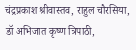चंद्रप्रकाश श्रीवास्तव, राहुल चौरसिया, डॉ अभिजात कृष्ण त्रिपाठी,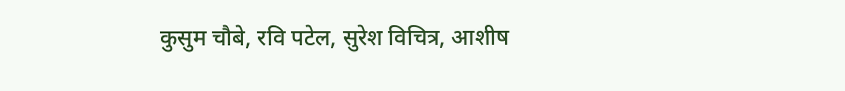कुसुम चौबे, रवि पटेल, सुरेश विचित्र, आशीष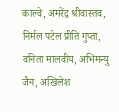काल्वे, अमरेंद्र श्रीवास्तव, निर्मल पटेल प्रीति गुप्ता, वनिता मालवीय, अभिमन्यु जैन, अखिलेश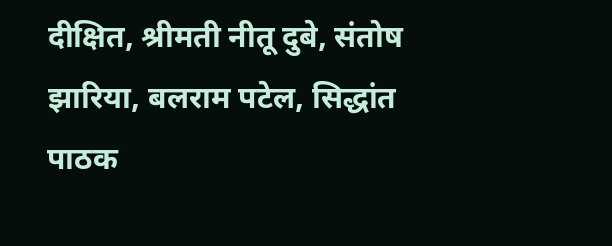दीक्षित, श्रीमती नीतू दुबे, संतोष झारिया, बलराम पटेल, सिद्धांत पाठक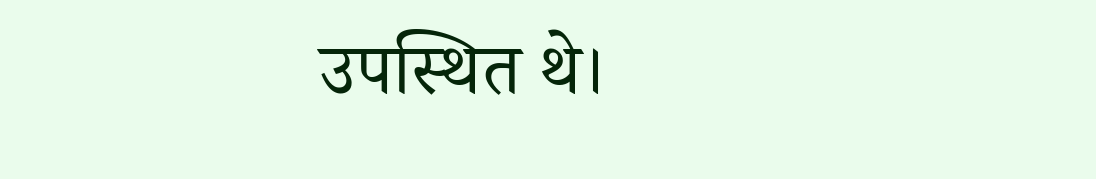उपस्थित थे।